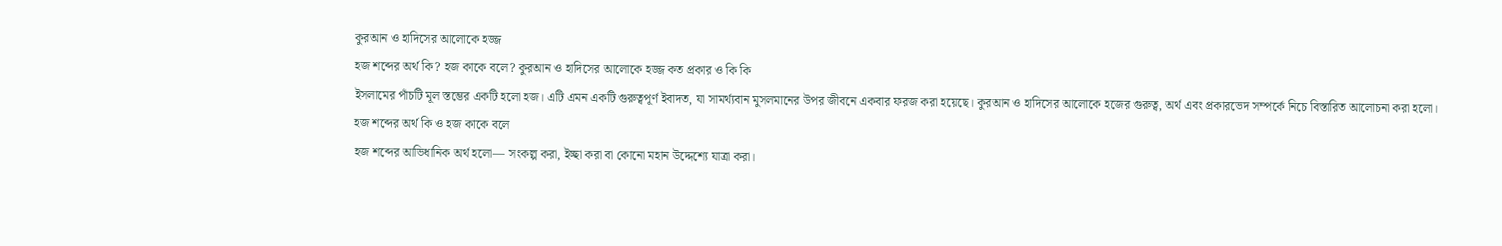কুরআন ও হাদিসের আলোকে হজ্জ
হজ শব্দের অর্থ কি? হজ কাকে বলে? কুরআন ও হাদিসের আলোকে হজ্জ কত প্রকার ও কি কি
ইসলামের পাঁচটি মূল স্তম্ভের একটি হলো হজ। এটি এমন একটি গুরুত্বপূর্ণ ইবাদত, যা সামর্থ্যবান মুসলমানের উপর জীবনে একবার ফরজ করা হয়েছে। কুরআন ও হাদিসের আলোকে হজের গুরুত্ব, অর্থ এবং প্রকারভেদ সম্পর্কে নিচে বিস্তারিত আলোচনা করা হলো।
হজ শব্দের অর্থ কি ও হজ কাকে বলে
হজ শব্দের আভিধানিক অর্থ হলো— সংকল্প করা, ইচ্ছা করা বা কোনো মহান উদ্দেশ্যে যাত্রা করা।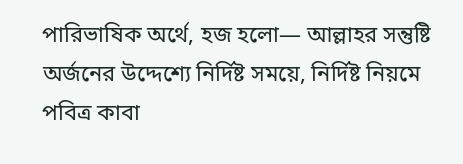পারিভাষিক অর্থে, হজ হলো— আল্লাহর সন্তুষ্টি অর্জনের উদ্দেশ্যে নির্দিষ্ট সময়ে, নির্দিষ্ট নিয়মে পবিত্র কাবা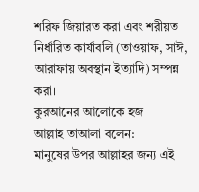শরিফ জিয়ারত করা এবং শরীয়ত নির্ধারিত কার্যাবলি (তাওয়াফ, সাঈ, আরাফায় অবস্থান ইত্যাদি) সম্পন্ন করা।
কুরআনের আলোকে হজ
আল্লাহ তাআলা বলেন:
মানুষের উপর আল্লাহর জন্য এই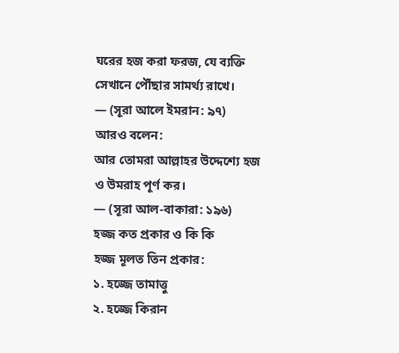ঘরের হজ করা ফরজ, যে ব্যক্তি সেখানে পৌঁছার সামর্থ্য রাখে।
— (সূরা আলে ইমরান: ৯৭)
আরও বলেন:
আর তোমরা আল্লাহর উদ্দেশ্যে হজ ও উমরাহ পূর্ণ কর।
— (সূরা আল-বাকারা: ১৯৬)
হজ্জ কত প্রকার ও কি কি
হজ্জ মূলত তিন প্রকার:
১. হজ্জে তামাত্তু
২. হজ্জে কিরান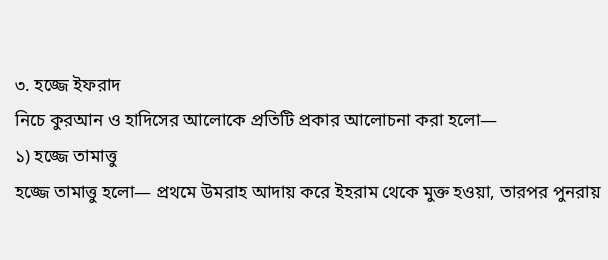৩. হজ্জে ইফরাদ
নিচে কুরআন ও হাদিসের আলোকে প্রতিটি প্রকার আলোচনা করা হলো—
১) হজ্জে তামাত্তু
হজ্জে তামাত্তু হলো— প্রথমে উমরাহ আদায় করে ইহরাম থেকে মুক্ত হওয়া, তারপর পুনরায়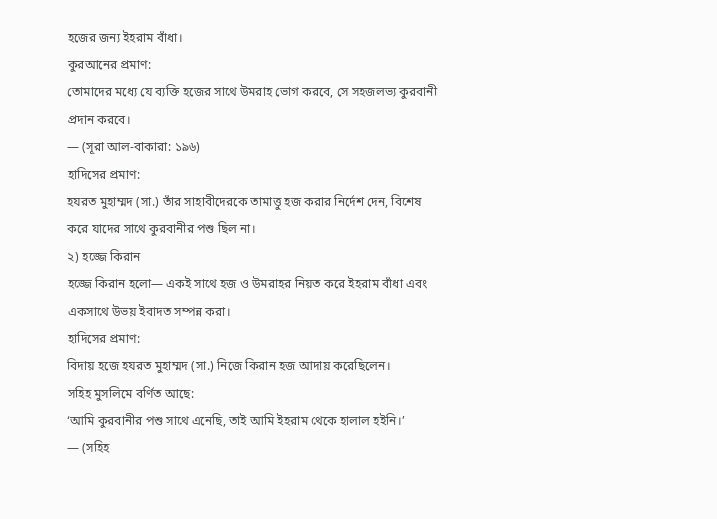হজের জন্য ইহরাম বাঁধা।
কুরআনের প্রমাণ:
তোমাদের মধ্যে যে ব্যক্তি হজের সাথে উমরাহ ভোগ করবে, সে সহজলভ্য কুরবানী প্রদান করবে।
— (সূরা আল-বাকারা: ১৯৬)
হাদিসের প্রমাণ:
হযরত মুহাম্মদ (সা.) তাঁর সাহাবীদেরকে তামাত্তু হজ করার নির্দেশ দেন, বিশেষ করে যাদের সাথে কুরবানীর পশু ছিল না।
২) হজ্জে কিরান
হজ্জে কিরান হলো— একই সাথে হজ ও উমরাহর নিয়ত করে ইহরাম বাঁধা এবং একসাথে উভয় ইবাদত সম্পন্ন করা।
হাদিসের প্রমাণ:
বিদায় হজে হযরত মুহাম্মদ (সা.) নিজে কিরান হজ আদায় করেছিলেন।
সহিহ মুসলিমে বর্ণিত আছে:
‘আমি কুরবানীর পশু সাথে এনেছি, তাই আমি ইহরাম থেকে হালাল হইনি।’
— (সহিহ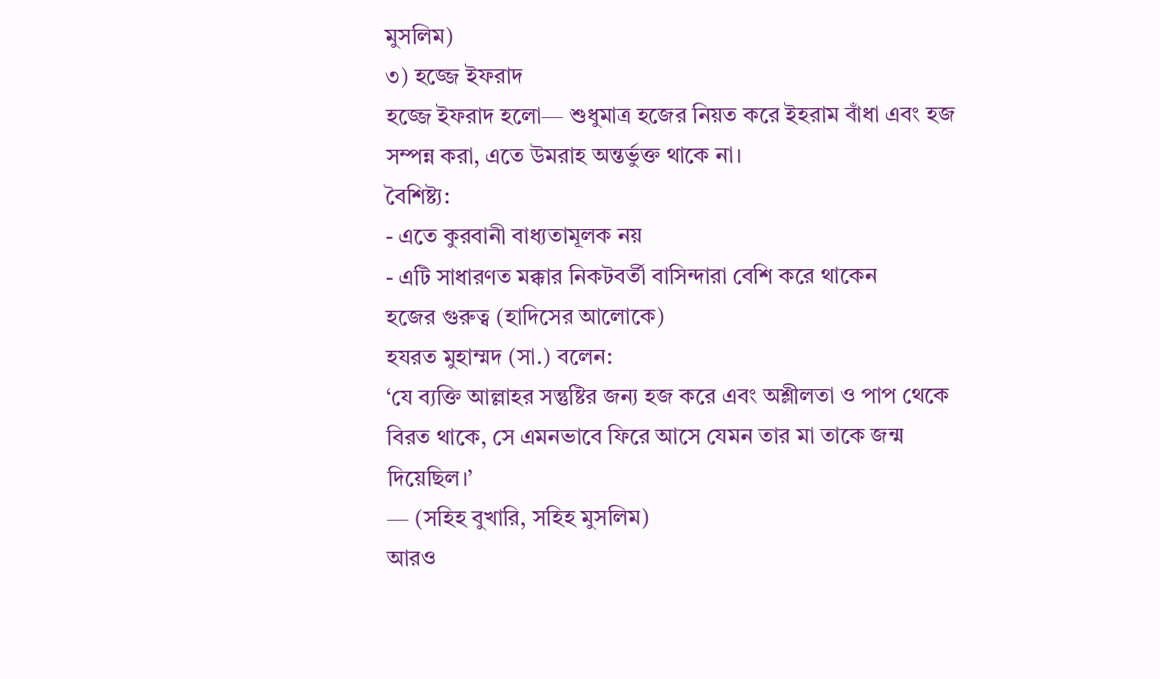মুসলিম)
৩) হজ্জে ইফরাদ
হজ্জে ইফরাদ হলো— শুধুমাত্র হজের নিয়ত করে ইহরাম বাঁধা এবং হজ সম্পন্ন করা, এতে উমরাহ অন্তর্ভুক্ত থাকে না।
বৈশিষ্ট্য:
- এতে কুরবানী বাধ্যতামূলক নয়
- এটি সাধারণত মক্কার নিকটবর্তী বাসিন্দারা বেশি করে থাকেন
হজের গুরুত্ব (হাদিসের আলোকে)
হযরত মুহাম্মদ (সা.) বলেন:
‘যে ব্যক্তি আল্লাহর সন্তুষ্টির জন্য হজ করে এবং অশ্লীলতা ও পাপ থেকে বিরত থাকে, সে এমনভাবে ফিরে আসে যেমন তার মা তাকে জন্ম দিয়েছিল।’
— (সহিহ বুখারি, সহিহ মুসলিম)
আরও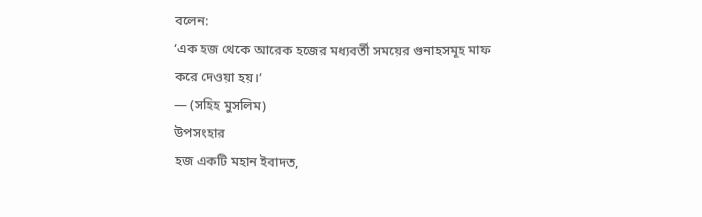বলেন:
‘এক হজ থেকে আরেক হজের মধ্যবর্তী সময়ের গুনাহসমূহ মাফ করে দেওয়া হয়।’
— (সহিহ মুসলিম)
উপসংহার
হজ একটি মহান ইবাদত,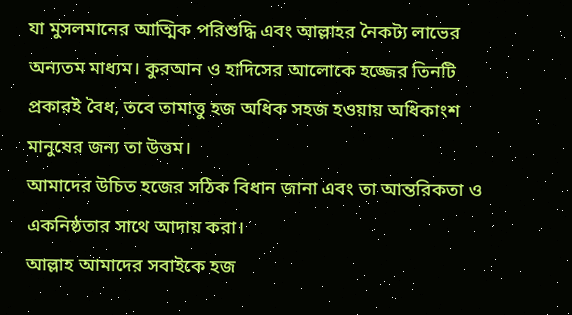যা মুসলমানের আত্মিক পরিশুদ্ধি এবং আল্লাহর নৈকট্য লাভের অন্যতম মাধ্যম। কুরআন ও হাদিসের আলোকে হজ্জের তিনটি প্রকারই বৈধ, তবে তামাত্তু হজ অধিক সহজ হওয়ায় অধিকাংশ মানুষের জন্য তা উত্তম।
আমাদের উচিত হজের সঠিক বিধান জানা এবং তা আন্তরিকতা ও একনিষ্ঠতার সাথে আদায় করা।
আল্লাহ আমাদের সবাইকে হজ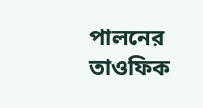পালনের তাওফিক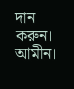দান করুন। আমীন।